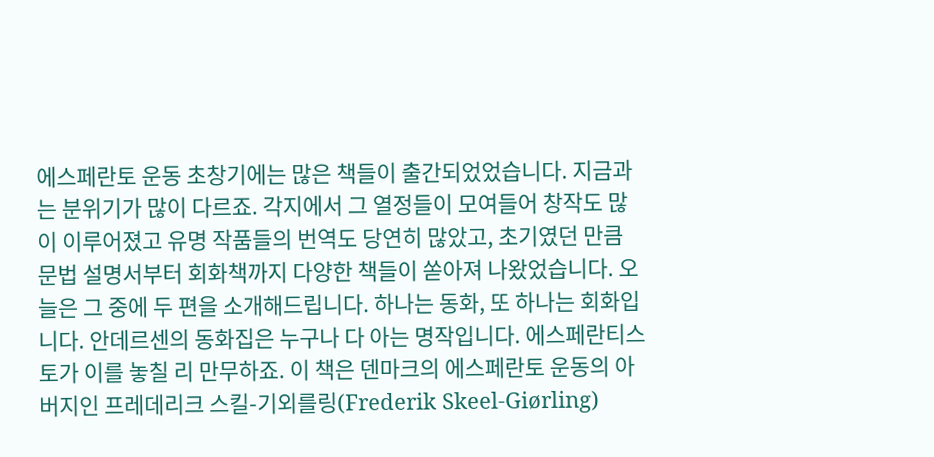에스페란토 운동 초창기에는 많은 책들이 출간되었었습니다. 지금과는 분위기가 많이 다르죠. 각지에서 그 열정들이 모여들어 창작도 많이 이루어졌고 유명 작품들의 번역도 당연히 많았고, 초기였던 만큼 문법 설명서부터 회화책까지 다양한 책들이 쏟아져 나왔었습니다. 오늘은 그 중에 두 편을 소개해드립니다. 하나는 동화, 또 하나는 회화입니다. 안데르센의 동화집은 누구나 다 아는 명작입니다. 에스페란티스토가 이를 놓칠 리 만무하죠. 이 책은 덴마크의 에스페란토 운동의 아버지인 프레데리크 스킬-기외를링(Frederik Skeel-Giørling)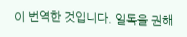이 번역한 것입니다. 일독을 권해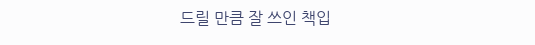드릴 만큼 잘 쓰인 책입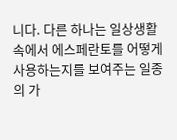니다. 다른 하나는 일상생활 속에서 에스페란토를 어떻게 사용하는지를 보여주는 일종의 가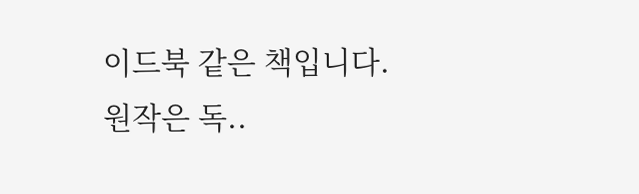이드북 같은 책입니다. 원작은 독..